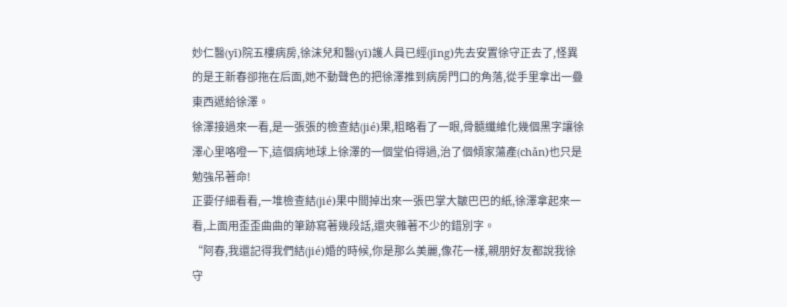妙仁醫(yī)院五樓病房,徐沫兒和醫(yī)護人員已經(jīng)先去安置徐守正去了,怪異的是王新春卻拖在后面,她不動聲色的把徐澤推到病房門口的角落,從手里拿出一疊東西遞給徐澤。
徐澤接過來一看,是一張張的檢查結(jié)果,粗略看了一眼,骨髓纖維化幾個黑字讓徐澤心里咯噔一下,這個病地球上徐澤的一個堂伯得過,治了個傾家蕩產(chǎn)也只是勉強吊著命!
正要仔細看看,一堆檢查結(jié)果中間掉出來一張巴掌大皺巴巴的紙,徐澤拿起來一看,上面用歪歪曲曲的筆跡寫著幾段話,還夾雜著不少的錯別字。
“阿春,我還記得我們結(jié)婚的時候,你是那么美麗,像花一樣,親朋好友都說我徐守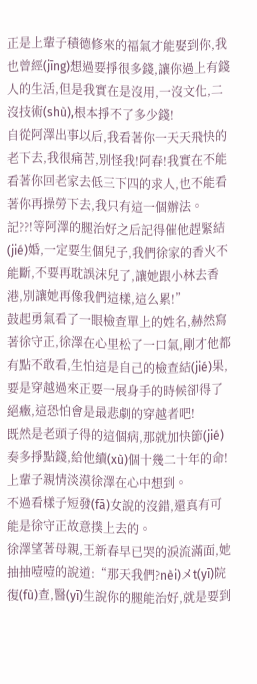正是上輩子積德修來的福氣才能娶到你,我也曾經(jīng)想過要掙很多錢,讓你過上有錢人的生活,但是我實在是沒用,一沒文化,二沒技術(shù),根本掙不了多少錢!
自從阿澤出事以后,我看著你一天天飛快的老下去,我很痛苦,別怪我!阿春!我實在不能看著你回老家去低三下四的求人,也不能看著你再操勞下去,我只有這一個辦法。
記??!等阿澤的腿治好之后記得催他趕緊結(jié)婚,一定要生個兒子,我們徐家的香火不能斷,不要再耽誤沫兒了,讓她跟小林去香港,別讓她再像我們這樣,這么累!”
鼓起勇氣看了一眼檢查單上的姓名,赫然寫著徐守正,徐澤在心里松了一口氣,剛才他都有點不敢看,生怕這是自己的檢查結(jié)果,要是穿越過來正要一展身手的時候卻得了絕癥,這恐怕會是最悲劇的穿越者吧!
既然是老頭子得的這個病,那就加快節(jié)奏多掙點錢,給他續(xù)個十幾二十年的命!上輩子親情淡漠徐澤在心中想到。
不過看樣子短發(fā)女說的沒錯,還真有可能是徐守正故意撲上去的。
徐澤望著母親,王新春早已哭的淚流滿面,她抽抽噎噎的說道:“那天我們?nèi)メt(yī)院復(fù)查,醫(yī)生說你的腿能治好,就是要到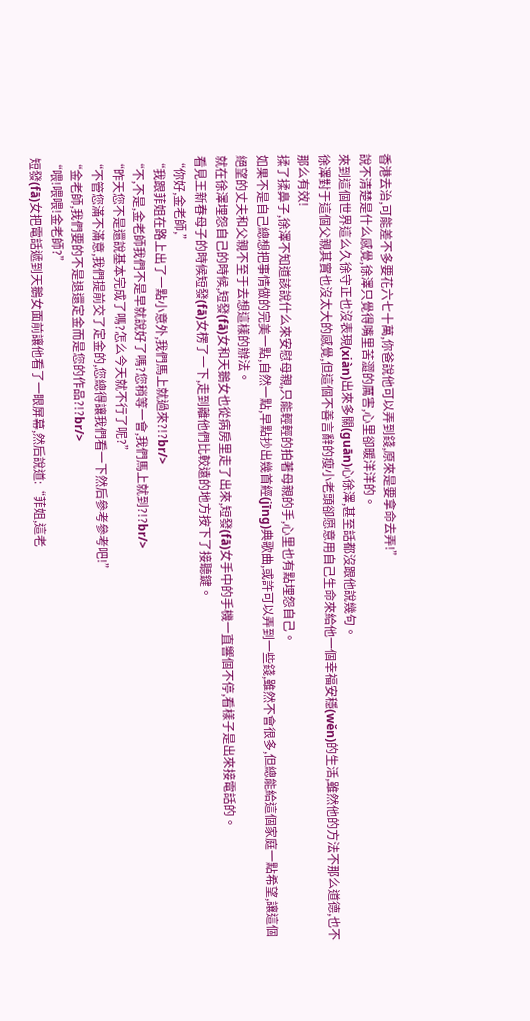香港去治,可能差不多要花六七十萬,你爸說他可以弄到錢,原來是要拿命去弄!”
說不清楚是什么感覺,徐澤只覺得嘴里苦澀的厲害,心里卻暖洋洋的。
來到這個世界這么久徐守正也沒表現(xiàn)出來多關(guān)心徐澤,甚至話都沒跟他說幾句。
徐澤對于這個父親其實也沒太大的感覺,但這個不善言辭的瘦小老頭卻愿意用自己生命來給他一個幸福安穩(wěn)的生活,雖然他的方法不那么道德,也不那么有效!
揉了揉鼻子,徐澤不知道該說什么來安慰母親,只能輕輕的拍著母親的手,心里也有點埋怨自己。
如果不是自己總想把事情做的完美一點,自然一點,早點抄出幾首經(jīng)典歌曲,或許可以弄到一些錢,雖然不會很多,但總能給這個家庭一點希望,讓這個絕望的丈夫和父親不至于去想這樣的辦法。
就在徐澤埋怨自己的時候,短發(fā)女和天鵝女也從病房里走了出來,短發(fā)女手中的手機一直響個不停,看樣子是出來接電話的。
看見王新春母子的時候短發(fā)女楞了一下,走到離他們比較遠的地方按下了接聽鍵。
“你好,金老師,”
“我跟菲姐在路上出了一點小意外,我們馬上就過來?!?br/>
“不,不是,金老師我們不是早就說好了嗎?您稍等一會,我們馬上就到?!?br/>
“昨天您不是還說基本完成了嗎?怎么今天就不行了呢?”
“不管您滿不滿意,我們提前交了定金的,您總得讓我們看一下然后參考參考吧!”
“金老師,我們要的不是退還定金而是您的作品?!?br/>
“喂!喂喂!金老師?”
短發(fā)女把電話遞到天鵝女面前讓他看了一眼屏幕,然后說道:“菲姐,這老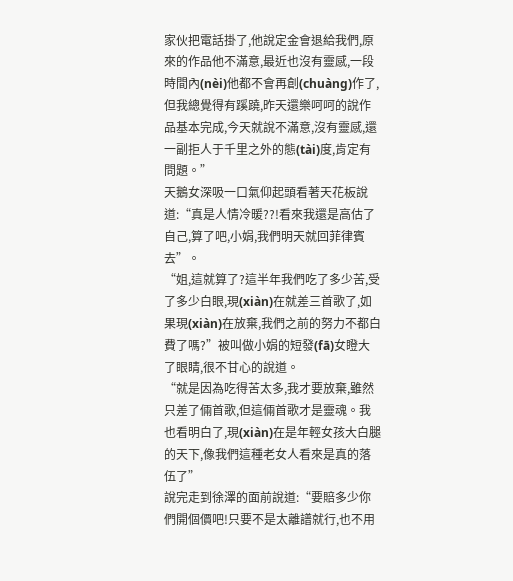家伙把電話掛了,他說定金會退給我們,原來的作品他不滿意,最近也沒有靈感,一段時間內(nèi)他都不會再創(chuàng)作了,但我總覺得有蹊蹺,昨天還樂呵呵的說作品基本完成,今天就說不滿意,沒有靈感,還一副拒人于千里之外的態(tài)度,肯定有問題。”
天鵝女深吸一口氣仰起頭看著天花板說道:“真是人情冷暖??!看來我還是高估了自己,算了吧,小娟,我們明天就回菲律賓去”。
“姐,這就算了?這半年我們吃了多少苦,受了多少白眼,現(xiàn)在就差三首歌了,如果現(xiàn)在放棄,我們之前的努力不都白費了嗎?”被叫做小娟的短發(fā)女瞪大了眼睛,很不甘心的說道。
“就是因為吃得苦太多,我才要放棄,雖然只差了倆首歌,但這倆首歌才是靈魂。我也看明白了,現(xiàn)在是年輕女孩大白腿的天下,像我們這種老女人看來是真的落伍了”
說完走到徐澤的面前說道:“要賠多少你們開個價吧!只要不是太離譜就行,也不用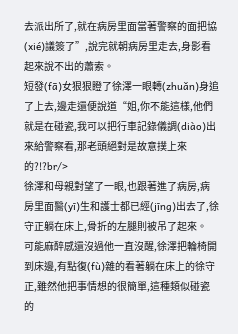去派出所了,就在病房里面當著警察的面把協(xié)議簽了”,說完就朝病房里走去,身影看起來說不出的蕭索。
短發(fā)女狠狠瞪了徐澤一眼轉(zhuǎn)身追了上去,邊走還便說道“姐,你不能這樣,他們就是在碰瓷,我可以把行車記錄儀調(diào)出來給警察看,那老頭絕對是故意撲上來的?!?br/>
徐澤和母親對望了一眼,也跟著進了病房,病房里面醫(yī)生和護士都已經(jīng)出去了,徐守正躺在床上,骨折的左腿則被吊了起來。
可能麻醉感還沒過他一直沒醒,徐澤把輪椅開到床邊,有點復(fù)雜的看著躺在床上的徐守正,雖然他把事情想的很簡單,這種類似碰瓷的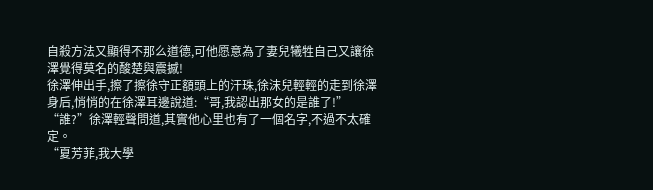自殺方法又顯得不那么道德,可他愿意為了妻兒犧牲自己又讓徐澤覺得莫名的酸楚與震撼!
徐澤伸出手,擦了擦徐守正額頭上的汗珠,徐沫兒輕輕的走到徐澤身后,悄悄的在徐澤耳邊說道:“哥,我認出那女的是誰了!”
“誰?”徐澤輕聲問道,其實他心里也有了一個名字,不過不太確定。
“夏芳菲,我大學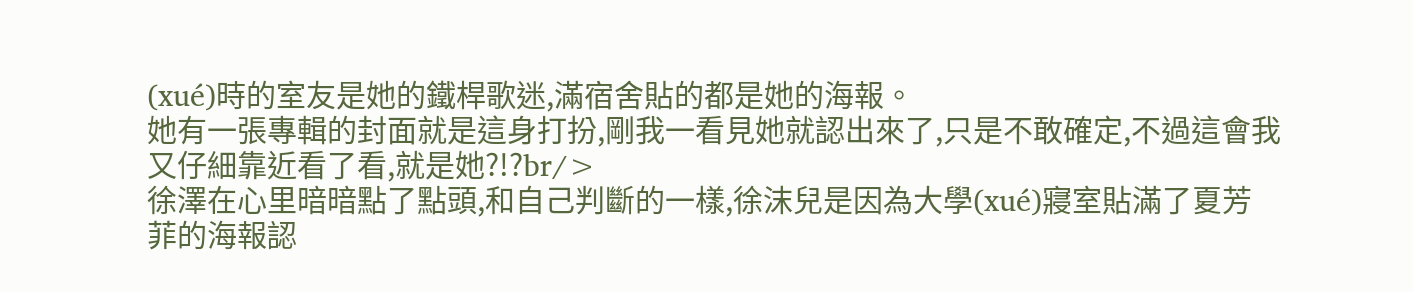(xué)時的室友是她的鐵桿歌迷,滿宿舍貼的都是她的海報。
她有一張專輯的封面就是這身打扮,剛我一看見她就認出來了,只是不敢確定,不過這會我又仔細靠近看了看,就是她?!?br/>
徐澤在心里暗暗點了點頭,和自己判斷的一樣,徐沫兒是因為大學(xué)寢室貼滿了夏芳菲的海報認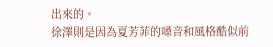出來的。
徐澤則是因為夏芳菲的嗓音和風格酷似前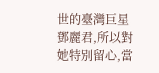世的臺灣巨星鄧麗君,所以對她特別留心,當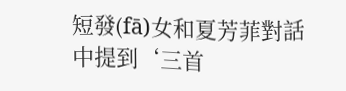短發(fā)女和夏芳菲對話中提到‘三首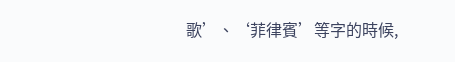歌’、‘菲律賓’等字的時候,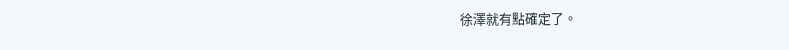徐澤就有點確定了。